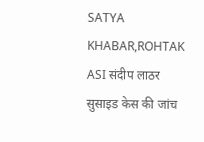SATYA KHABAR,ROHTAK
ASI संदीप लाठर सुसाइड केस की जांच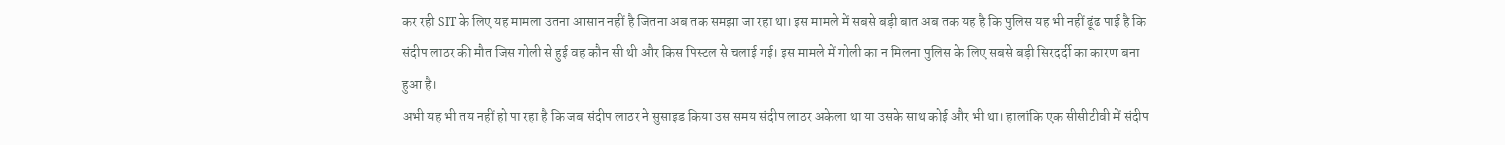कर रही SIT के लिए यह मामला उतना आसान नहीं है जितना अब तक समझा जा रहा था। इस मामले में सबसे बड़ी बात अब तक यह है कि पुलिस यह भी नहीं ढूंढ पाई है कि संदीप लाठर की मौत जिस गोली से हुई वह कौन सी थी और किस पिस्टल से चलाई गई। इस मामले में गोली का न मिलना पुलिस के लिए सबसे बड़ी सिरदर्दी का कारण बना हुआ है।
अभी यह भी तय नहीं हो पा रहा है कि जब संदीप लाठर ने सुसाइड किया उस समय संदीप लाठर अकेला था या उसके साथ कोई और भी था। हालांकि एक सीसीटीवी में संदीप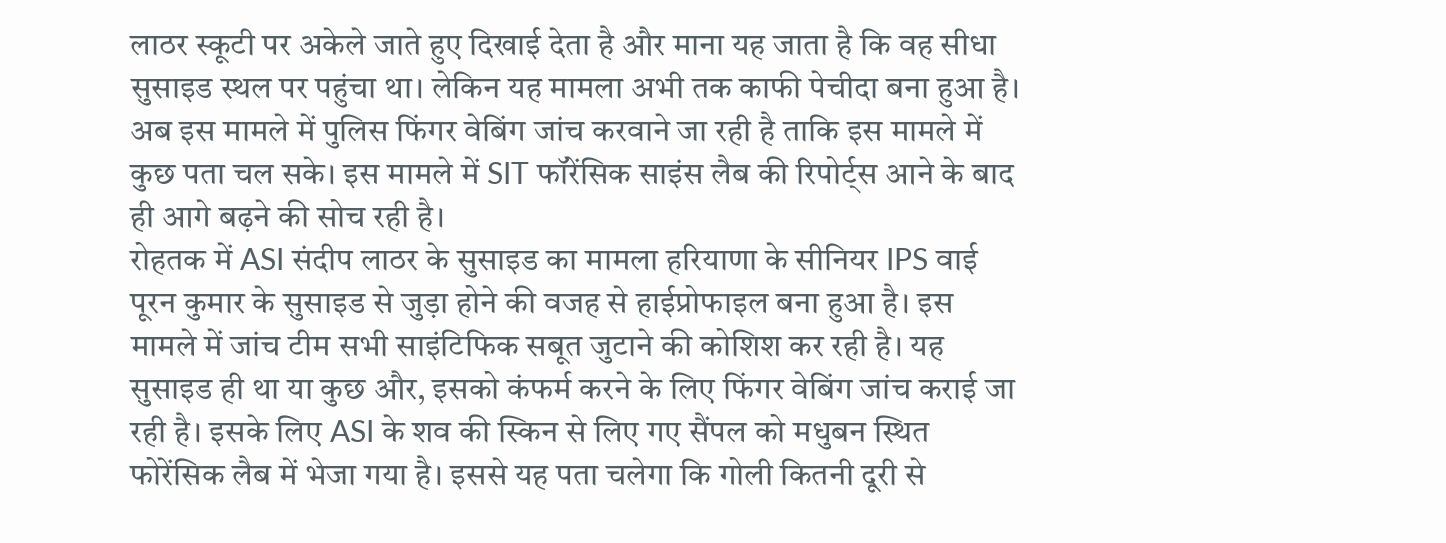लाठर स्कूटी पर अकेले जाते हुए दिखाई देता है और माना यह जाता है कि वह सीधा सुसाइड स्थल पर पहुंचा था। लेकिन यह मामला अभी तक काफी पेचीदा बना हुआ है। अब इस मामले में पुलिस फिंगर वेबिंग जांच करवाने जा रही है ताकि इस मामले में कुछ पता चल सके। इस मामले में SIT फॉरेंसिक साइंस लैब की रिपोर्ट्स आने के बाद ही आगे बढ़ने की सोच रही है।
रोहतक में ASI संदीप लाठर के सुसाइड का मामला हरियाणा के सीनियर IPS वाई पूरन कुमार के सुसाइड से जुड़ा होने की वजह से हाईप्रोफाइल बना हुआ है। इस मामले में जांच टीम सभी साइंटिफिक सबूत जुटाने की कोशिश कर रही है। यह सुसाइड ही था या कुछ और, इसको कंफर्म करने के लिए फिंगर वेबिंग जांच कराई जा रही है। इसके लिए ASI के शव की स्किन से लिए गए सैंपल को मधुबन स्थित फोरेंसिक लैब में भेजा गया है। इससे यह पता चलेगा कि गोली कितनी दूरी से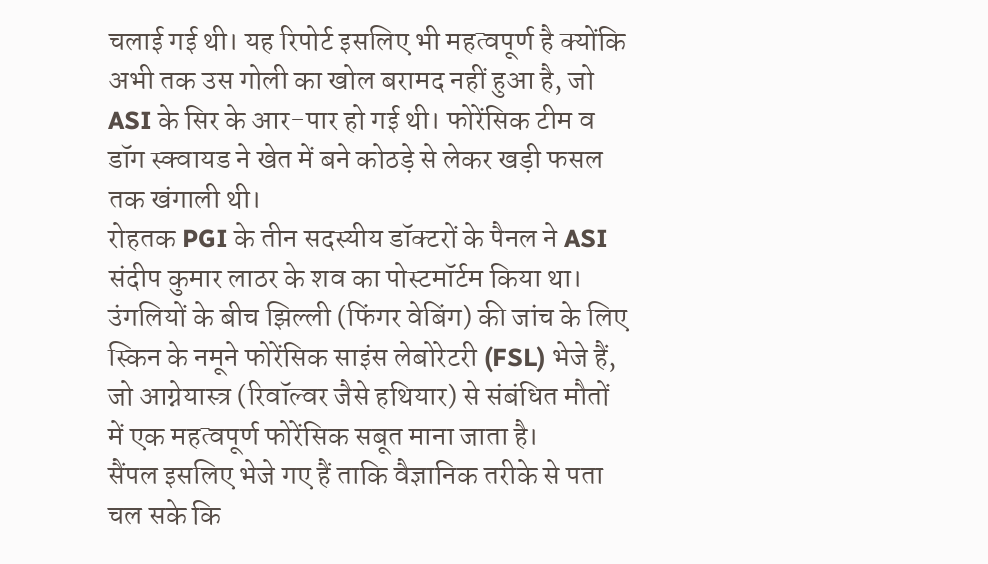चलाई गई थी। यह रिपोर्ट इसलिए भी महत्वपूर्ण है क्योंकि अभी तक उस गोली का खोल बरामद नहीं हुआ है, जो ASI के सिर के आर-पार हो गई थी। फोरेंसिक टीम व डॉग स्क्वायड ने खेत में बने कोठड़े से लेकर खड़ी फसल तक खंगाली थी।
रोहतक PGI के तीन सदस्यीय डॉक्टरों के पैनल ने ASI संदीप कुमार लाठर के शव का पोस्टमॉर्टम किया था। उंगलियों के बीच झिल्ली (फिंगर वेबिंग) की जांच के लिए स्किन के नमूने फोरेंसिक साइंस लेबोरेटरी (FSL) भेजे हैं, जो आग्नेयास्त्र (रिवॉल्वर जैसे हथियार) से संबंधित मौतों में एक महत्वपूर्ण फोरेंसिक सबूत माना जाता है।
सैंपल इसलिए भेजे गए हैं ताकि वैज्ञानिक तरीके से पता चल सके कि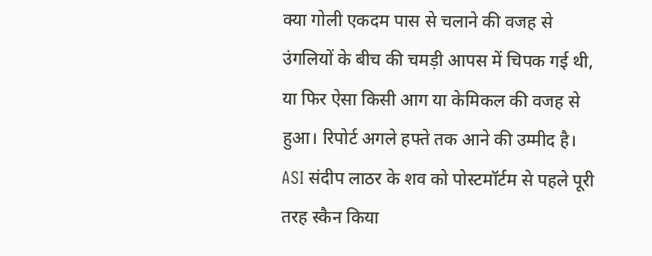क्या गोली एकदम पास से चलाने की वजह से उंगलियों के बीच की चमड़ी आपस में चिपक गई थी, या फिर ऐसा किसी आग या केमिकल की वजह से हुआ। रिपोर्ट अगले हफ्ते तक आने की उम्मीद है।
ASI संदीप लाठर के शव को पोस्टमॉर्टम से पहले पूरी तरह स्कैन किया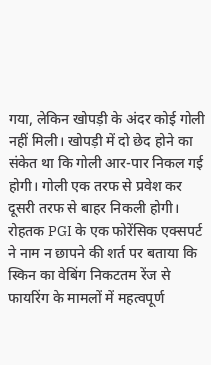गया, लेकिन खोपड़ी के अंदर कोई गोली नहीं मिली। खोपड़ी में दो छेद होने का संकेत था कि गोली आर-पार निकल गई होगी। गोली एक तरफ से प्रवेश कर दूसरी तरफ से बाहर निकली होगी।
रोहतक PGI के एक फोरेंसिक एक्सपर्ट ने नाम न छापने की शर्त पर बताया कि स्किन का वेबिंग निकटतम रेंज से फायरिंग के मामलों में महत्वपूर्ण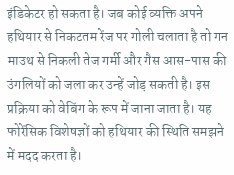इंडिकेटर हो सकता है। जब कोई व्यक्ति अपने हथियार से निकटतम रेंज पर गोली चलाता है तो गन माउथ से निकली तेज गर्मी और गैस आस-पास की उंगलियों को जला कर उन्हें जोड़ सकती है। इस प्रक्रिया को वेबिंग के रूप में जाना जाता है। यह फोरेंसिक विशेषज्ञों को हथियार की स्थिति समझने में मदद करता है।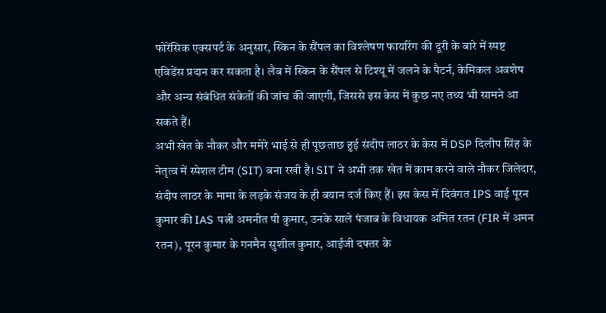फोरेंसिक एक्सपर्ट के अनुसार, स्किन के सैंपल का विश्लेषण फायरिंग की दूरी के बारे में स्पष्ट एविडेंस प्रदान कर सकता है। लैब में स्किन के सैंपल से टिश्यू में जलने के पैटर्न, केमिकल अवशेष और अन्य संबंधित संकेतों की जांच की जाएगी, जिससे इस केस में कुछ नए तथ्य भी सामने आ सकते हैं।
अभी खेत के नौकर और ममेरे भाई से ही पूछताछ हुई संदीप लाठर के केस में DSP दिलीप सिंह के नेतृत्व में स्पेशल टीम (SIT) बना रखी है। SIT ने अभी तक खेत में काम करने वाले नौकर जिलेदार, संदीप लाठर के मामा के लड़के संजय के ही बयान दर्ज किए हैं। इस केस में दिवंगत IPS वाई पूरन कुमार की IAS पत्नी अमनीत पी कुमार, उनके साले पंजाब के विधायक अमित रतन (FIR में अमन रतन), पूरन कुमार के गनमैन सुशील कुमार, आईजी दफ्तर के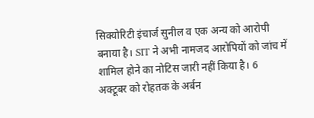सिक्योरिटी इंचार्ज सुनील व एक अन्य को आरोपी बनाया है। SIT ने अभी नामजद आरोपियों को जांच में शामिल होने का नोटिस जारी नहीं किया है। 6 अक्टूबर को रोहतक के अर्बन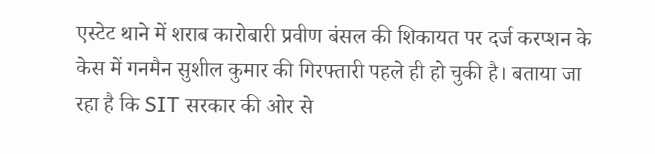एस्टेट थाने में शराब कारोबारी प्रवीण बंसल की शिकायत पर दर्ज करप्शन के केस में गनमैन सुशील कुमार की गिरफ्तारी पहले ही हो चुकी है। बताया जा रहा है कि SIT सरकार की ओर से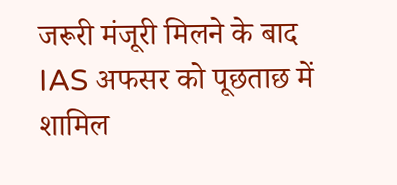जरूरी मंजूरी मिलने के बाद IAS अफसर को पूछताछ में शामिल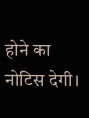होने का नोटिस देगी।